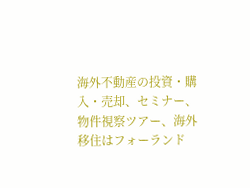海外不動産の投資・購入・売却、セミナー、物件視察ツアー、海外移住はフォーランド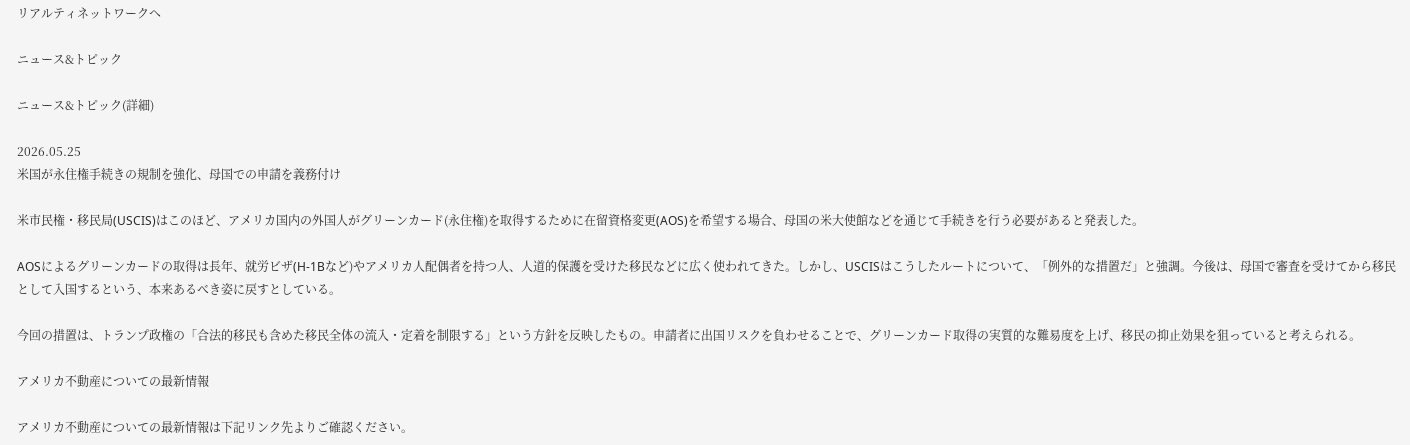リアルティネットワークへ

ニュース&トピック

ニュース&トピック(詳細)

2026.05.25
米国が永住権手続きの規制を強化、母国での申請を義務付け

米市民権・移民局(USCIS)はこのほど、アメリカ国内の外国人がグリーンカード(永住権)を取得するために在留資格変更(AOS)を希望する場合、母国の米大使館などを通じて手続きを行う必要があると発表した。

AOSによるグリーンカードの取得は長年、就労ビザ(H-1Bなど)やアメリカ人配偶者を持つ人、人道的保護を受けた移民などに広く使われてきた。しかし、USCISはこうしたルートについて、「例外的な措置だ」と強調。今後は、母国で審査を受けてから移民として入国するという、本来あるべき姿に戻すとしている。

今回の措置は、トランプ政権の「合法的移民も含めた移民全体の流入・定着を制限する」という方針を反映したもの。申請者に出国リスクを負わせることで、グリーンカード取得の実質的な難易度を上げ、移民の抑止効果を狙っていると考えられる。

アメリカ不動産についての最新情報

アメリカ不動産についての最新情報は下記リンク先よりご確認ください。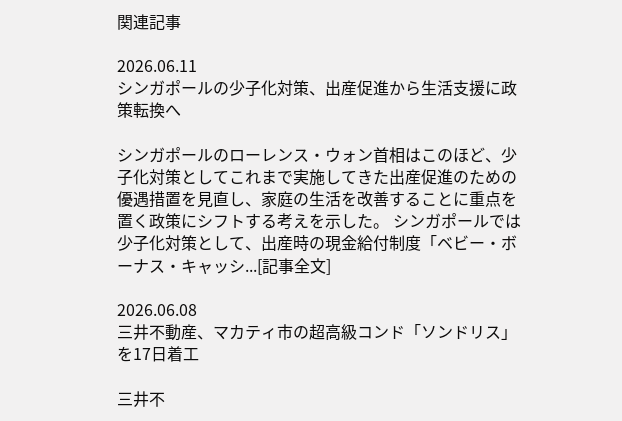関連記事

2026.06.11
シンガポールの少子化対策、出産促進から生活支援に政策転換へ

シンガポールのローレンス・ウォン首相はこのほど、少子化対策としてこれまで実施してきた出産促進のための優遇措置を見直し、家庭の生活を改善することに重点を置く政策にシフトする考えを示した。 シンガポールでは少子化対策として、出産時の現金給付制度「ベビー・ボーナス・キャッシ...[記事全文]

2026.06.08
三井不動産、マカティ市の超高級コンド「ソンドリス」を17日着工

三井不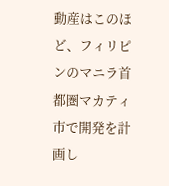動産はこのほど、フィリピンのマニラ首都圏マカティ市で開発を計画し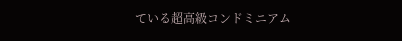ている超高級コンドミニアム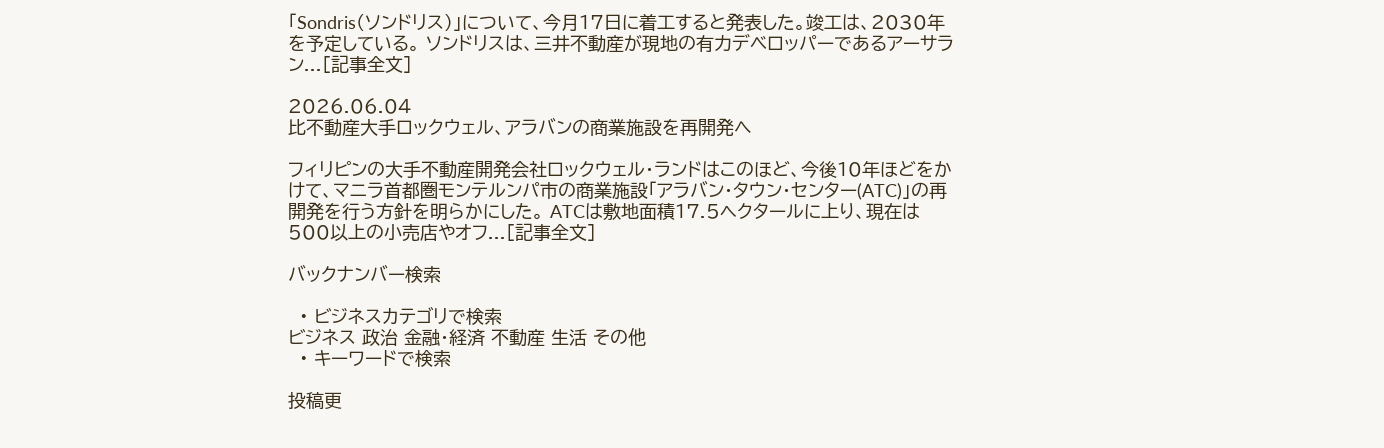「Sondris(ソンドリス)」について、今月17日に着工すると発表した。竣工は、2030年を予定している。 ソンドリスは、三井不動産が現地の有力デベロッパーであるアーサラン...[記事全文]

2026.06.04
比不動産大手ロックウェル、アラバンの商業施設を再開発へ

フィリピンの大手不動産開発会社ロックウェル・ランドはこのほど、今後10年ほどをかけて、マニラ首都圏モンテルンパ市の商業施設「アラバン・タウン・センター(ATC)」の再開発を行う方針を明らかにした。 ATCは敷地面積17.5ヘクタールに上り、現在は500以上の小売店やオフ...[記事全文]

バックナンバー検索

  • ビジネスカテゴリで検索
ビジネス 政治 金融・経済 不動産 生活 その他
  • キーワードで検索

投稿更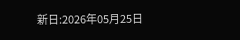新日:2026年05月25日